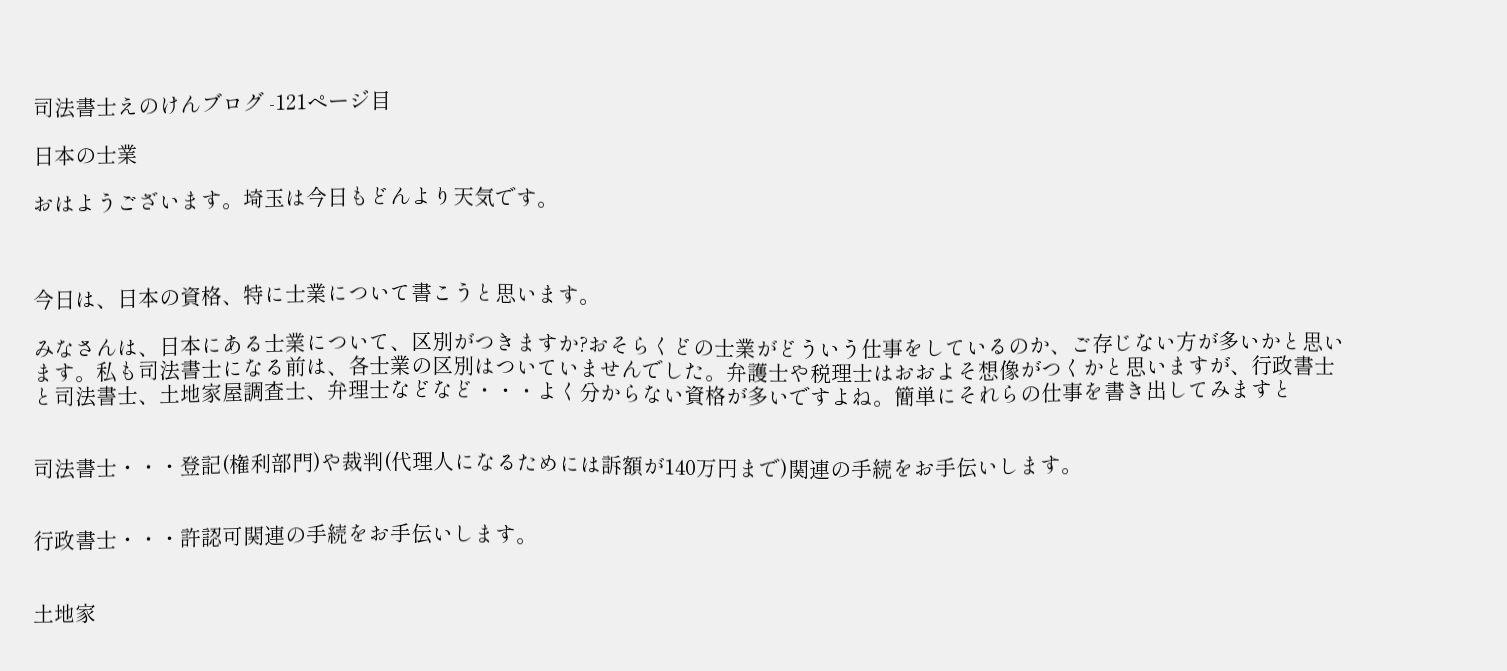司法書士えのけんブログ -121ページ目

日本の士業

おはようございます。埼玉は今日もどんより天気です。



今日は、日本の資格、特に士業について書こうと思います。

みなさんは、日本にある士業について、区別がつきますか?おそらくどの士業がどういう仕事をしているのか、ご存じない方が多いかと思います。私も司法書士になる前は、各士業の区別はついていませんでした。弁護士や税理士はおおよそ想像がつくかと思いますが、行政書士と司法書士、土地家屋調査士、弁理士などなど・・・よく分からない資格が多いですよね。簡単にそれらの仕事を書き出してみますと


司法書士・・・登記(権利部門)や裁判(代理人になるためには訴額が140万円まで)関連の手続をお手伝いします。


行政書士・・・許認可関連の手続をお手伝いします。


土地家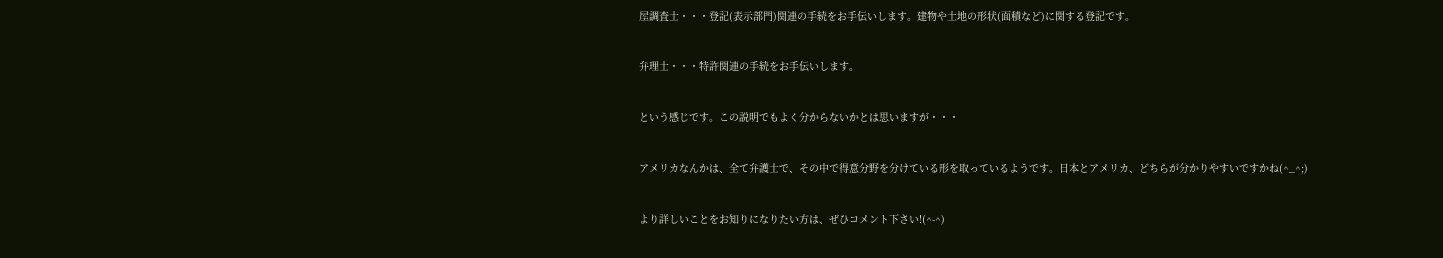屋調査士・・・登記(表示部門)関連の手続をお手伝いします。建物や土地の形状(面積など)に関する登記です。


弁理士・・・特許関連の手続をお手伝いします。


という感じです。この説明でもよく分からないかとは思いますが・・・


アメリカなんかは、全て弁護士で、その中で得意分野を分けている形を取っているようです。日本とアメリカ、どちらが分かりやすいですかね(^_^;)


より詳しいことをお知りになりたい方は、ぜひコメント下さい!(^-^)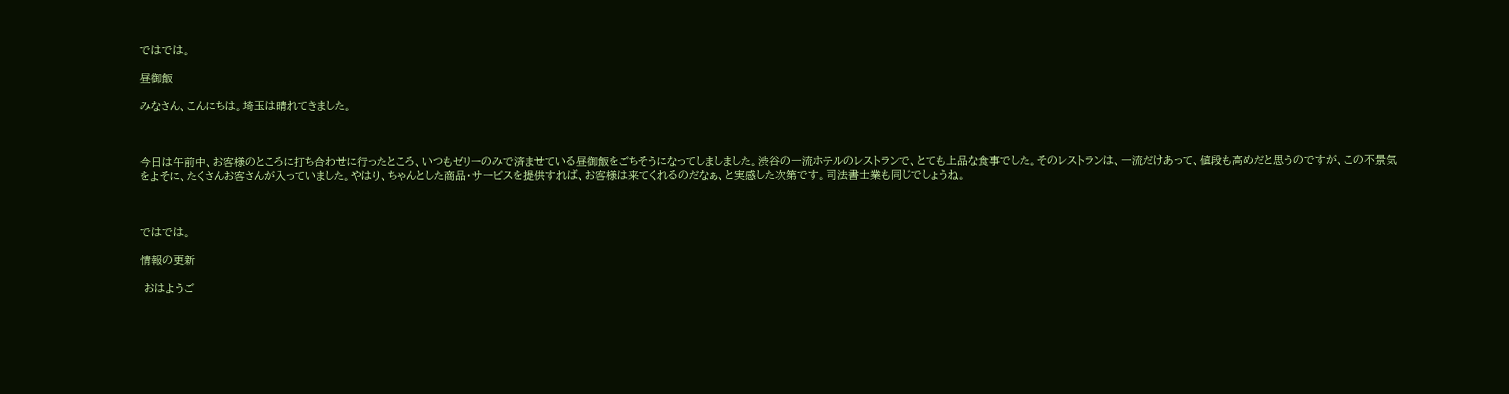ではでは。

昼御飯

みなさん、こんにちは。埼玉は晴れてきました。



今日は午前中、お客様のところに打ち合わせに行ったところ、いつもゼリーのみで済ませている昼御飯をごちそうになってしましました。渋谷の一流ホテルのレストランで、とても上品な食事でした。そのレストランは、一流だけあって、値段も高めだと思うのですが、この不景気をよそに、たくさんお客さんが入っていました。やはり、ちゃんとした商品・サービスを提供すれば、お客様は来てくれるのだなぁ、と実感した次第です。司法書士業も同じでしょうね。



ではでは。

情報の更新

 おはようご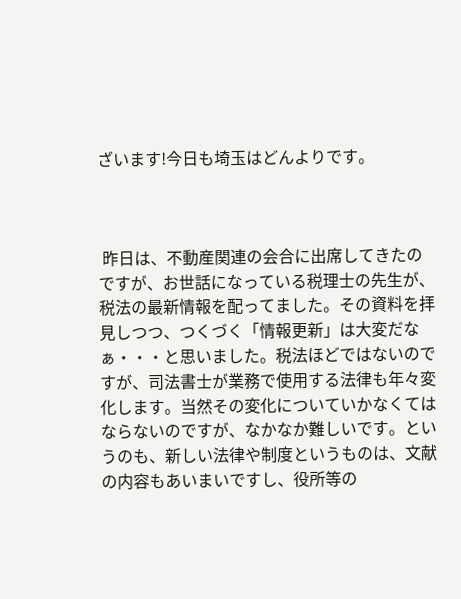ざいます!今日も埼玉はどんよりです。



 昨日は、不動産関連の会合に出席してきたのですが、お世話になっている税理士の先生が、税法の最新情報を配ってました。その資料を拝見しつつ、つくづく「情報更新」は大変だなぁ・・・と思いました。税法ほどではないのですが、司法書士が業務で使用する法律も年々変化します。当然その変化についていかなくてはならないのですが、なかなか難しいです。というのも、新しい法律や制度というものは、文献の内容もあいまいですし、役所等の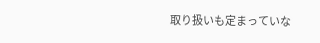取り扱いも定まっていな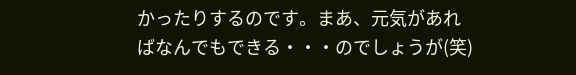かったりするのです。まあ、元気があればなんでもできる・・・のでしょうが(笑)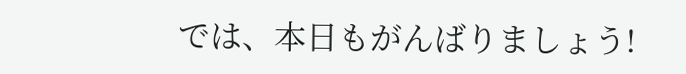では、本日もがんばりましょう!